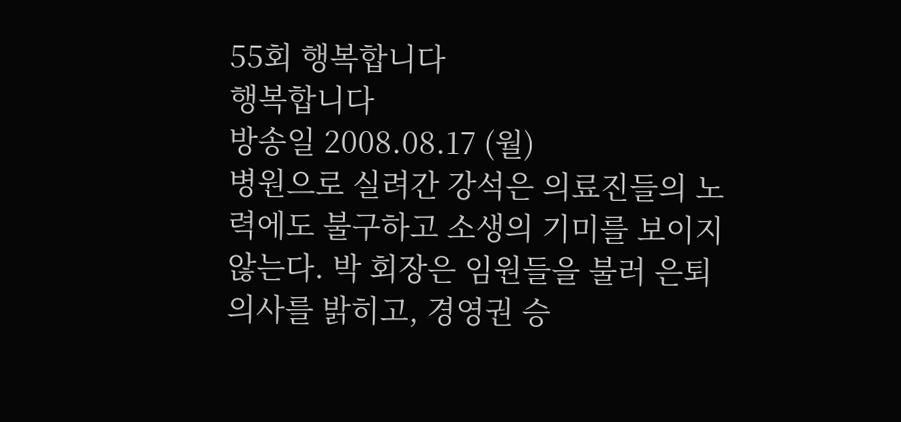55회 행복합니다
행복합니다
방송일 2008.08.17 (월)
병원으로 실려간 강석은 의료진들의 노력에도 불구하고 소생의 기미를 보이지 않는다. 박 회장은 임원들을 불러 은퇴 의사를 밝히고, 경영권 승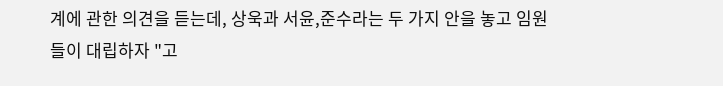계에 관한 의견을 듣는데, 상욱과 서윤,준수라는 두 가지 안을 놓고 임원들이 대립하자 "고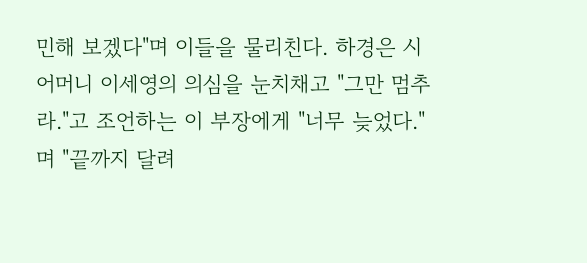민해 보겠다"며 이들을 물리친다. 하경은 시어머니 이세영의 의심을 눈치채고 "그만 멈추라."고 조언하는 이 부장에게 "너무 늦었다."며 "끝까지 달려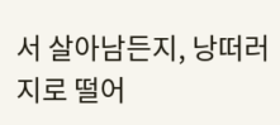서 살아남든지, 낭떠러지로 떨어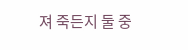져 죽든지 둘 중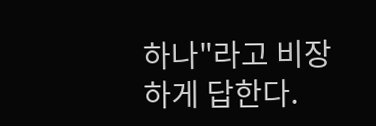하나"라고 비장하게 답한다.